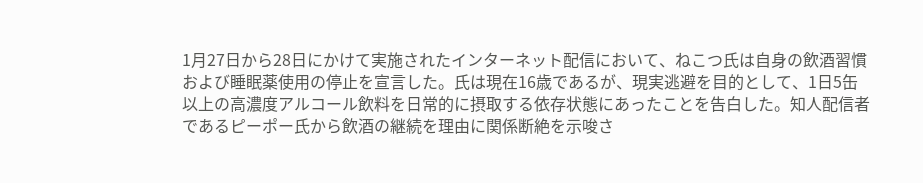1月27日から28日にかけて実施されたインターネット配信において、ねこつ氏は自身の飲酒習慣および睡眠薬使用の停止を宣言した。氏は現在16歳であるが、現実逃避を目的として、1日5缶以上の高濃度アルコール飲料を日常的に摂取する依存状態にあったことを告白した。知人配信者であるピーポー氏から飲酒の継続を理由に関係断絶を示唆さ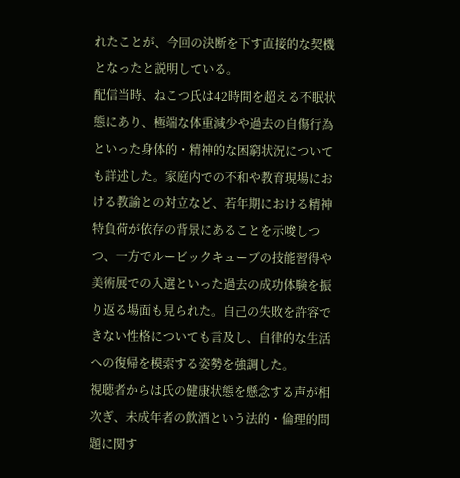れたことが、今回の決断を下す直接的な契機となったと説明している。
配信当時、ねこつ氏は42時間を超える不眠状態にあり、極端な体重減少や過去の自傷行為といった身体的・精神的な困窮状況についても詳述した。家庭内での不和や教育現場における教諭との対立など、若年期における精神特負荷が依存の背景にあることを示唆しつつ、一方でルービックキューブの技能習得や美術展での入選といった過去の成功体験を振り返る場面も見られた。自己の失敗を許容できない性格についても言及し、自律的な生活への復帰を模索する姿勢を強調した。
視聴者からは氏の健康状態を懸念する声が相次ぎ、未成年者の飲酒という法的・倫理的問題に関す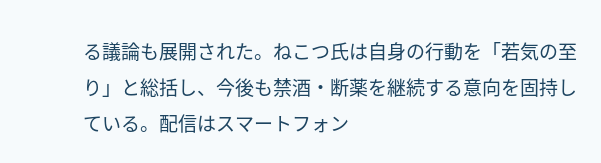る議論も展開された。ねこつ氏は自身の行動を「若気の至り」と総括し、今後も禁酒・断薬を継続する意向を固持している。配信はスマートフォン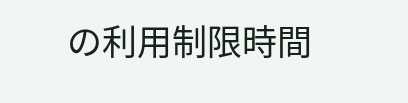の利用制限時間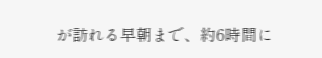が訪れる早朝まで、約6時間に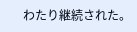わたり継続された。